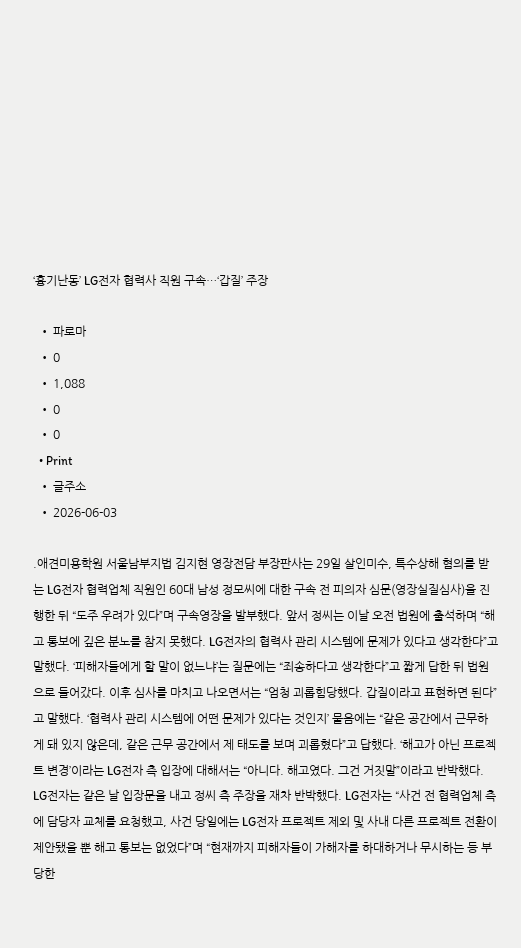‘흉기난동’ LG전자 협력사 직원 구속…‘갑질’ 주장

  • 파로마
  • 0
  • 1,088
  • 0
  • 0
  • Print
  • 글주소
  • 2026-06-03

.애견미용학원 서울남부지법 김지현 영장전담 부장판사는 29일 살인미수, 특수상해 혐의를 받는 LG전자 협력업체 직원인 60대 남성 정모씨에 대한 구속 전 피의자 심문(영장실질심사)을 진행한 뒤 “도주 우려가 있다”며 구속영장을 발부했다. 앞서 정씨는 이날 오전 법원에 출석하며 “해고 통보에 깊은 분노를 참지 못했다. LG전자의 협력사 관리 시스템에 문제가 있다고 생각한다”고 말했다. ‘피해자들에게 할 말이 없느냐’는 질문에는 “죄송하다고 생각한다”고 짧게 답한 뒤 법원으로 들어갔다. 이후 심사를 마치고 나오면서는 “엄청 괴롭힘당했다. 갑질이라고 표현하면 된다”고 말했다. ‘협력사 관리 시스템에 어떤 문제가 있다는 것인지’ 물음에는 “같은 공간에서 근무하게 돼 있지 않은데, 같은 근무 공간에서 제 태도를 보며 괴롭혔다”고 답했다. ‘해고가 아닌 프로젝트 변경’이라는 LG전자 측 입장에 대해서는 “아니다. 해고였다. 그건 거짓말”이라고 반박했다. LG전자는 같은 날 입장문을 내고 정씨 측 주장을 재차 반박했다. LG전자는 “사건 전 협력업체 측에 담당자 교체를 요청했고, 사건 당일에는 LG전자 프로젝트 제외 및 사내 다른 프로젝트 전환이 제안됐을 뿐 해고 통보는 없었다”며 “현재까지 피해자들이 가해자를 하대하거나 무시하는 등 부당한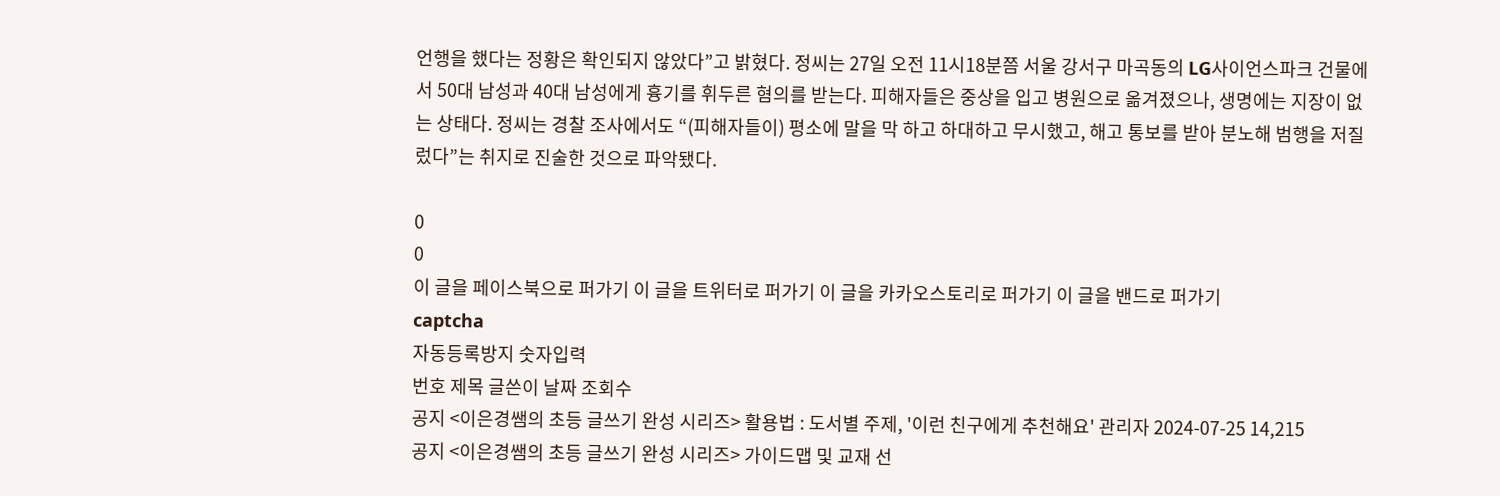언행을 했다는 정황은 확인되지 않았다”고 밝혔다. 정씨는 27일 오전 11시18분쯤 서울 강서구 마곡동의 LG사이언스파크 건물에서 50대 남성과 40대 남성에게 흉기를 휘두른 혐의를 받는다. 피해자들은 중상을 입고 병원으로 옮겨졌으나, 생명에는 지장이 없는 상태다. 정씨는 경찰 조사에서도 “(피해자들이) 평소에 말을 막 하고 하대하고 무시했고, 해고 통보를 받아 분노해 범행을 저질렀다”는 취지로 진술한 것으로 파악됐다.

0
0
이 글을 페이스북으로 퍼가기 이 글을 트위터로 퍼가기 이 글을 카카오스토리로 퍼가기 이 글을 밴드로 퍼가기
captcha
자동등록방지 숫자입력
번호 제목 글쓴이 날짜 조회수
공지 <이은경쌤의 초등 글쓰기 완성 시리즈> 활용법 : 도서별 주제, '이런 친구에게 추천해요' 관리자 2024-07-25 14,215
공지 <이은경쌤의 초등 글쓰기 완성 시리즈> 가이드맵 및 교재 선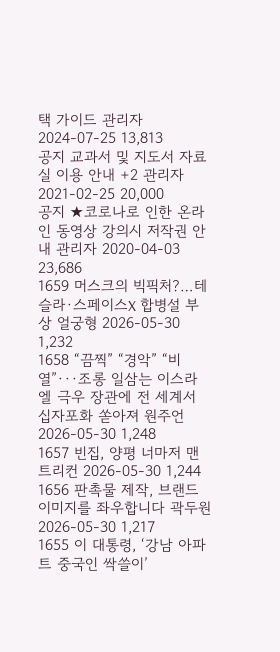택 가이드 관리자 2024-07-25 13,813
공지 교과서 및 지도서 자료실 이용 안내 +2 관리자 2021-02-25 20,000
공지 ★코로나로 인한 온라인 동영상 강의시 저작권 안내 관리자 2020-04-03 23,686
1659 머스크의 빅픽처?…테슬라·스페이스X 합병설 부상 얼궁형 2026-05-30 1,232
1658 “끔찍” “경악” “비열”···조롱 일삼는 이스라엘 극우 장관에 전 세계서 십자포화 쏟아져 원주언 2026-05-30 1,248
1657 빈집, 양평 너마저 맨트리컨 2026-05-30 1,244
1656 판촉물 제작, 브랜드 이미지를 좌우합니다 곽두원 2026-05-30 1,217
1655 이 대통령, ‘강남 아파트 중국인 싹쓸이’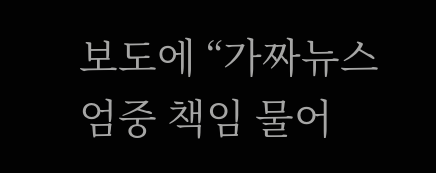보도에 “가짜뉴스 엄중 책임 물어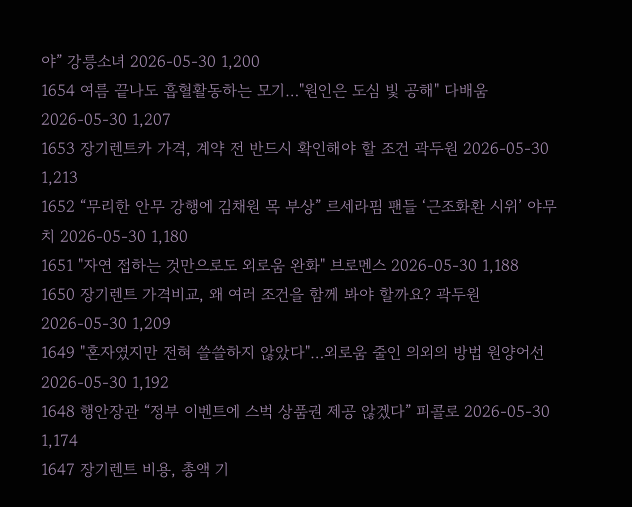야” 강릉소녀 2026-05-30 1,200
1654 여름 끝나도 흡혈활동하는 모기…"원인은 도심 빛 공해" 다배움 2026-05-30 1,207
1653 장기렌트카 가격, 계약 전 반드시 확인해야 할 조건 곽두원 2026-05-30 1,213
1652 “무리한 안무 강행에 김채원 목 부상” 르세라핌 팬들 ‘근조화환 시위’ 야무치 2026-05-30 1,180
1651 "자연 접하는 것만으로도 외로움 완화" 브로멘스 2026-05-30 1,188
1650 장기렌트 가격비교, 왜 여러 조건을 함께 봐야 할까요? 곽두원 2026-05-30 1,209
1649 "혼자였지만 전혀 쓸쓸하지 않았다"…외로움 줄인 의외의 방법 원양어선 2026-05-30 1,192
1648 행안장관 “정부 이벤트에 스벅 상품권 제공 않겠다” 피콜로 2026-05-30 1,174
1647 장기렌트 비용, 총액 기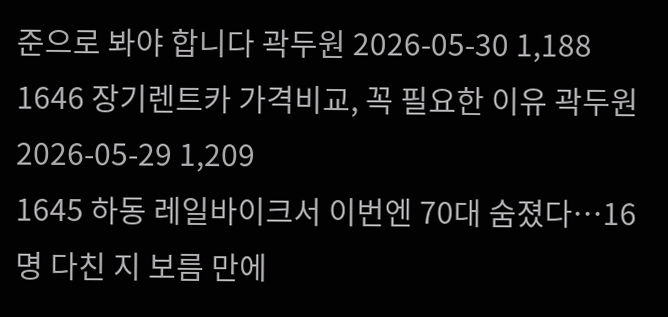준으로 봐야 합니다 곽두원 2026-05-30 1,188
1646 장기렌트카 가격비교, 꼭 필요한 이유 곽두원 2026-05-29 1,209
1645 하동 레일바이크서 이번엔 70대 숨졌다…16명 다친 지 보름 만에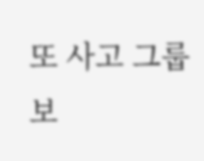또 사고 그룹보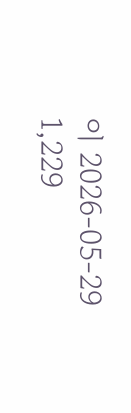이 2026-05-29 1,229